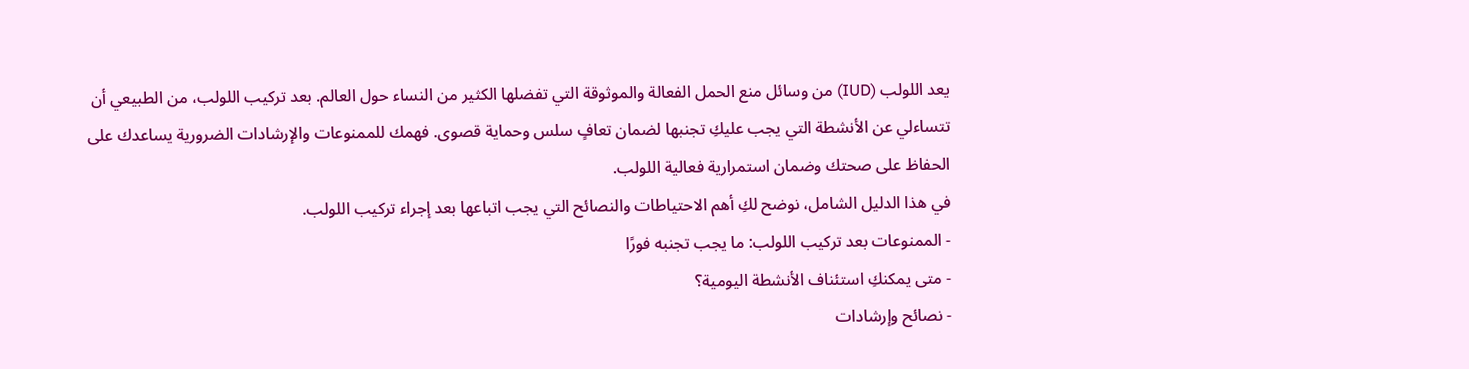يعد اللولب (IUD) من وسائل منع الحمل الفعالة والموثوقة التي تفضلها الكثير من النساء حول العالم. بعد تركيب اللولب، من الطبيعي أن تتساءلي عن الأنشطة التي يجب عليكِ تجنبها لضمان تعافٍ سلس وحماية قصوى. فهمك للممنوعات والإرشادات الضرورية يساعدك على الحفاظ على صحتك وضمان استمرارية فعالية اللولب.
في هذا الدليل الشامل، نوضح لكِ أهم الاحتياطات والنصائح التي يجب اتباعها بعد إجراء تركيب اللولب.
- الممنوعات بعد تركيب اللولب: ما يجب تجنبه فورًا
- متى يمكنكِ استئناف الأنشطة اليومية؟
- نصائح وإرشادات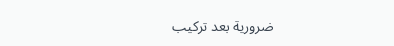ضرورية بعد تركيب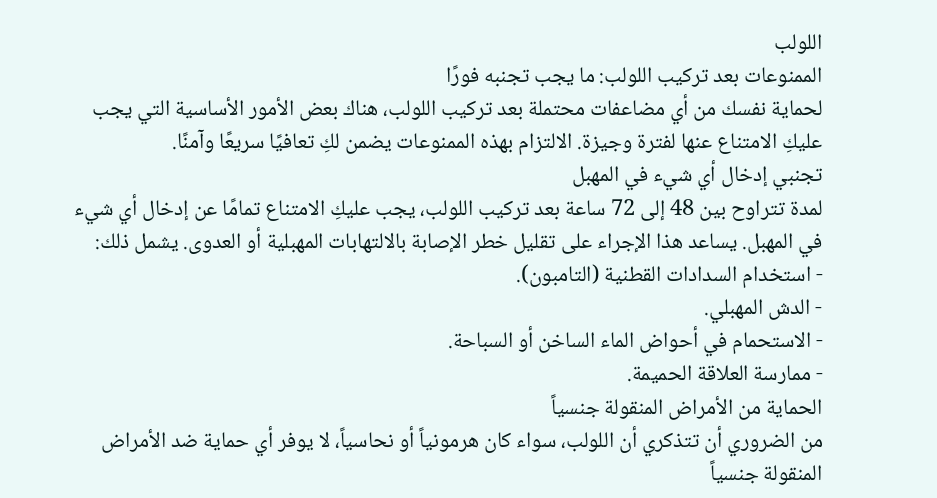اللولب
الممنوعات بعد تركيب اللولب: ما يجب تجنبه فورًا
لحماية نفسك من أي مضاعفات محتملة بعد تركيب اللولب، هناك بعض الأمور الأساسية التي يجب عليكِ الامتناع عنها لفترة وجيزة. الالتزام بهذه الممنوعات يضمن لكِ تعافيًا سريعًا وآمنًا.
تجنبي إدخال أي شيء في المهبل
لمدة تتراوح بين 48 إلى 72 ساعة بعد تركيب اللولب، يجب عليكِ الامتناع تمامًا عن إدخال أي شيء في المهبل. يساعد هذا الإجراء على تقليل خطر الإصابة بالالتهابات المهبلية أو العدوى. يشمل ذلك:
- استخدام السدادات القطنية (التامبون).
- الدش المهبلي.
- الاستحمام في أحواض الماء الساخن أو السباحة.
- ممارسة العلاقة الحميمة.
الحماية من الأمراض المنقولة جنسياً
من الضروري أن تتذكري أن اللولب، سواء كان هرمونياً أو نحاسياً، لا يوفر أي حماية ضد الأمراض المنقولة جنسياً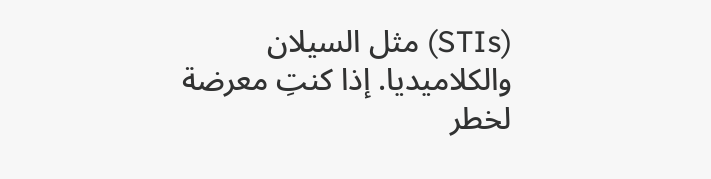(STIs) مثل السيلان والكلاميديا. إذا كنتِ معرضة لخطر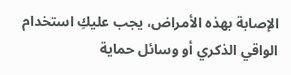الإصابة بهذه الأمراض، يجب عليكِ استخدام الواقي الذكري أو وسائل حماية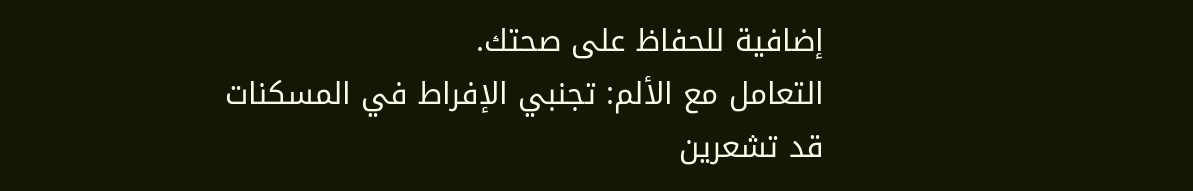إضافية للحفاظ على صحتك.
التعامل مع الألم: تجنبي الإفراط في المسكنات
قد تشعرين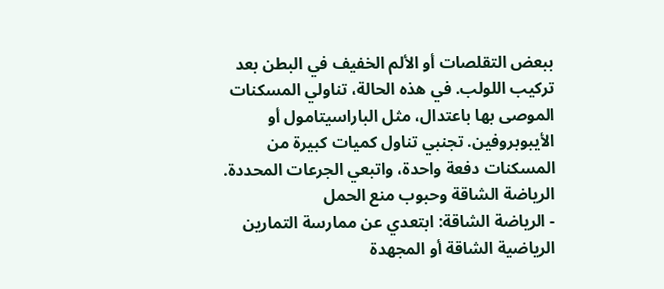ببعض التقلصات أو الألم الخفيف في البطن بعد تركيب اللولب. في هذه الحالة، تناولي المسكنات الموصى بها باعتدال، مثل الباراسيتامول أو الأيبوبروفين. تجنبي تناول كميات كبيرة من المسكنات دفعة واحدة، واتبعي الجرعات المحددة.
الرياضة الشاقة وحبوب منع الحمل
- الرياضة الشاقة: ابتعدي عن ممارسة التمارين الرياضية الشاقة أو المجهدة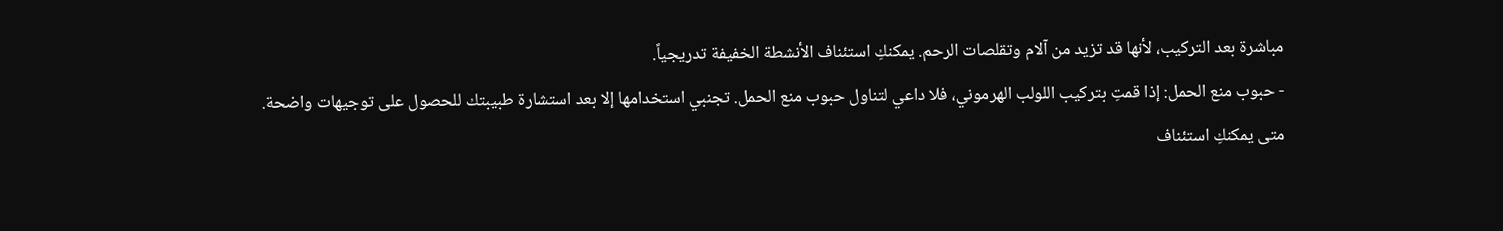مباشرة بعد التركيب، لأنها قد تزيد من آلام وتقلصات الرحم. يمكنكِ استئناف الأنشطة الخفيفة تدريجياً.
- حبوب منع الحمل: إذا قمتِ بتركيب اللولب الهرموني، فلا داعي لتناول حبوب منع الحمل. تجنبي استخدامها إلا بعد استشارة طبيبتك للحصول على توجيهات واضحة.
متى يمكنكِ استئناف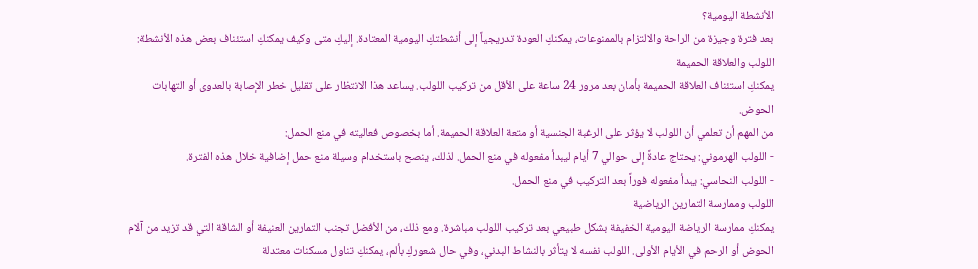الأنشطة اليومية؟
بعد فترة وجيزة من الراحة والالتزام بالممنوعات، يمكنكِ العودة تدريجياً إلى أنشطتكِ اليومية المعتادة. إليكِ متى وكيف يمكنكِ استئناف بعض هذه الأنشطة:
اللولب والعلاقة الحميمة
يمكنكِ استئناف العلاقة الحميمة بأمان بعد مرور 24 ساعة على الأقل من تركيب اللولب. يساعد هذا الانتظار على تقليل خطر الإصابة بالعدوى أو التهابات الحوض.
من المهم أن تعلمي أن اللولب لا يؤثر على الرغبة الجنسية أو متعة العلاقة الحميمة. أما بخصوص فعاليته في منع الحمل:
- اللولب الهرموني: يحتاج عادةً إلى حوالي 7 أيام ليبدأ مفعوله في منع الحمل. لذلك، ينصح باستخدام وسيلة منع حمل إضافية خلال هذه الفترة.
- اللولب النحاسي: يبدأ مفعوله فوراً بعد التركيب في منع الحمل.
اللولب وممارسة التمارين الرياضية
يمكنكِ ممارسة الرياضة اليومية الخفيفة بشكل طبيعي بعد تركيب اللولب مباشرة. ومع ذلك، من الأفضل تجنب التمارين العنيفة أو الشاقة التي قد تزيد من آلام الحوض أو الرحم في الأيام الأولى. اللولب نفسه لا يتأثر بالنشاط البدني، وفي حال شعوركِ بألم، يمكنكِ تناول مسكنات معتدلة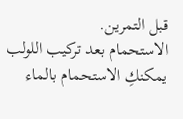قبل التمرين.
الاستحمام بعد تركيب اللولب
يمكنكِ الاستحمام بالماء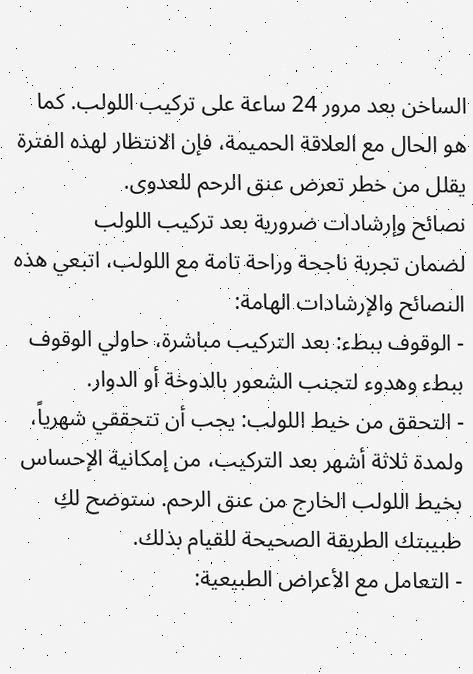الساخن بعد مرور 24 ساعة على تركيب اللولب. كما هو الحال مع العلاقة الحميمة، فإن الانتظار لهذه الفترة يقلل من خطر تعرض عنق الرحم للعدوى.
نصائح وإرشادات ضرورية بعد تركيب اللولب
لضمان تجربة ناجحة وراحة تامة مع اللولب، اتبعي هذه النصائح والإرشادات الهامة:
- الوقوف ببطء: بعد التركيب مباشرة، حاولي الوقوف ببطء وهدوء لتجنب الشعور بالدوخة أو الدوار.
- التحقق من خيط اللولب: يجب أن تتحققي شهرياً، ولمدة ثلاثة أشهر بعد التركيب، من إمكانية الإحساس بخيط اللولب الخارج من عنق الرحم. ستوضح لكِ طبيبتك الطريقة الصحيحة للقيام بذلك.
- التعامل مع الأعراض الطبيعية: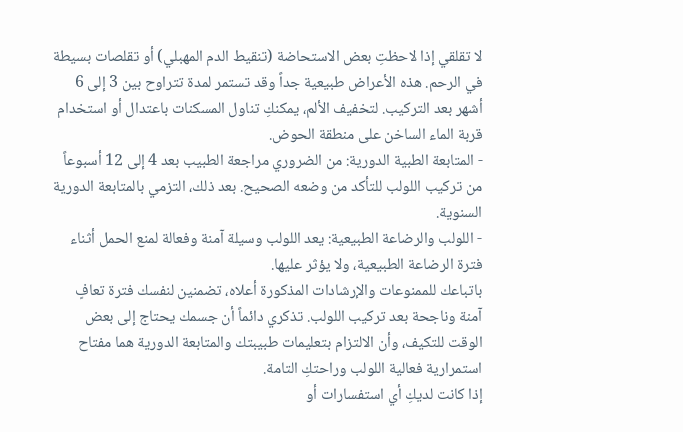لا تقلقي إذا لاحظتِ بعض الاستحاضة (تنقيط الدم المهبلي) أو تقلصات بسيطة في الرحم. هذه الأعراض طبيعية جداً وقد تستمر لمدة تتراوح بين 3 إلى 6 أشهر بعد التركيب. لتخفيف الألم، يمكنكِ تناول المسكنات باعتدال أو استخدام قربة الماء الساخن على منطقة الحوض.
- المتابعة الطبية الدورية: من الضروري مراجعة الطبيب بعد 4 إلى 12 أسبوعاً من تركيب اللولب للتأكد من وضعه الصحيح. بعد ذلك، التزمي بالمتابعة الدورية السنوية.
- اللولب والرضاعة الطبيعية: يعد اللولب وسيلة آمنة وفعالة لمنع الحمل أثناء فترة الرضاعة الطبيعية، ولا يؤثر عليها.
باتباعك للممنوعات والإرشادات المذكورة أعلاه، تضمنين لنفسك فترة تعافٍ آمنة وناجحة بعد تركيب اللولب. تذكري دائماً أن جسمك يحتاج إلى بعض الوقت للتكيف، وأن الالتزام بتعليمات طبيبتك والمتابعة الدورية هما مفتاح استمرارية فعالية اللولب وراحتكِ التامة.
إذا كانت لديكِ أي استفسارات أو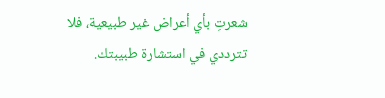شعرتِ بأي أعراض غير طبيعية، فلا تترددي في استشارة طبيبتك.